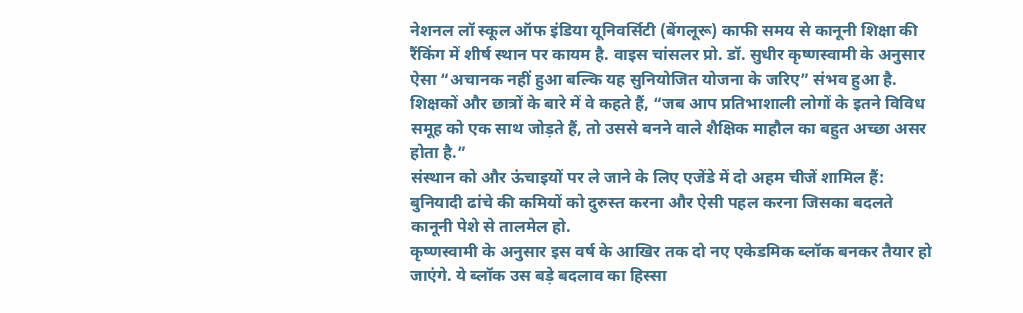नेशनल लॉ स्कूल ऑफ इंडिया यूनिवर्सिटी (बेंगलूरू) काफी समय से कानूनी शिक्षा की रैंकिंग में शीर्ष स्थान पर कायम है. वाइस चांसलर प्रो. डॉ. सुधीर कृष्णस्वामी के अनुसार ऐसा “अचानक नहीं हुआ बल्कि यह सुनियोजित योजना के जरिए” संभव हुआ है.
शिक्षकों और छात्रों के बारे में वे कहते हैं, “जब आप प्रतिभाशाली लोगों के इतने विविध समूह को एक साथ जोड़ते हैं, तो उससे बनने वाले शैक्षिक माहौल का बहुत अच्छा असर होता है.”
संस्थान को और ऊंचाइयों पर ले जाने के लिए एजेंडे में दो अहम चीजें शामिल हैं: बुनियादी ढांचे की कमियों को दुरुस्त करना और ऐसी पहल करना जिसका बदलते कानूनी पेशे से तालमेल हो.
कृष्णस्वामी के अनुसार इस वर्ष के आखिर तक दो नए एकेडमिक ब्लॉक बनकर तैयार हो जाएंगे. ये ब्लॉक उस बड़े बदलाव का हिस्सा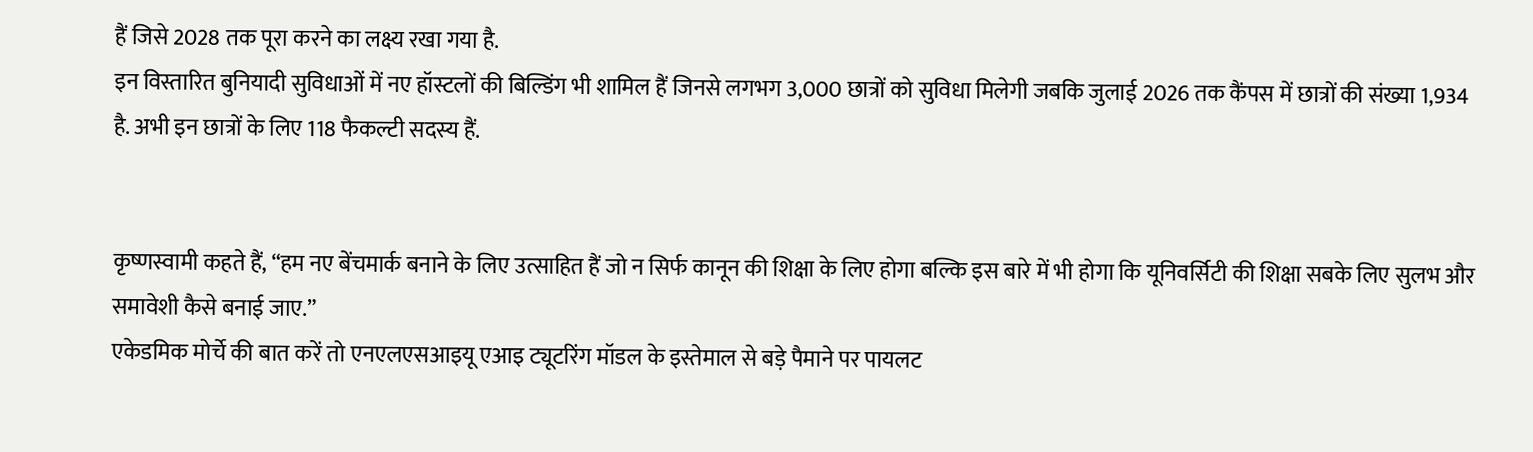हैं जिसे 2028 तक पूरा करने का लक्ष्य रखा गया है.
इन विस्तारित बुनियादी सुविधाओं में नए हॉस्टलों की बिल्डिंग भी शामिल हैं जिनसे लगभग 3,000 छात्रों को सुविधा मिलेगी जबकि जुलाई 2026 तक कैंपस में छात्रों की संख्या 1,934 है. अभी इन छात्रों के लिए 118 फैकल्टी सदस्य हैं.


कृष्णस्वामी कहते हैं, “हम नए बेंचमार्क बनाने के लिए उत्साहित हैं जो न सिर्फ कानून की शिक्षा के लिए होगा बल्कि इस बारे में भी होगा कि यूनिवर्सिटी की शिक्षा सबके लिए सुलभ और समावेशी कैसे बनाई जाए.”
एकेडमिक मोर्चे की बात करें तो एनएलएसआइयू एआइ ट्यूटरिंग मॉडल के इस्तेमाल से बड़े पैमाने पर पायलट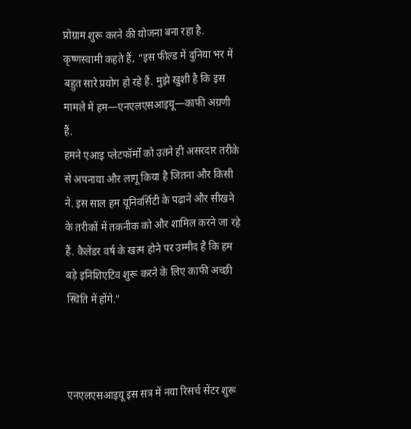प्रोग्राम शुरू करने की योजना बना रहा है. कृष्णस्वामी कहते हैं, “इस फील्ड में दुनिया भर में बहुत सारे प्रयोग हो रहे हैं. मुझे खुशी है कि इस मामले में हम—एनएलएसआइयू—काफी अग्रणी हैं.
हमने एआइ प्लेटफॉर्मों को उतने ही असरदार तरीके से अपनाया और लागू किया है जितना और किसी ने. इस साल हम यूनिवर्सिटी के पढ़ाने और सीखने के तरीकों में तकनीक को और शामिल करने जा रहे हैं. कैलेंडर वर्ष के खत्म होने पर उम्मीद है कि हम बड़े इनिशिएटिव शुरू करने के लिए काफी अच्छी स्थिति में होंगे.”



एनएलएसआइयू इस सत्र में नया रिसर्च सेंटर शुरू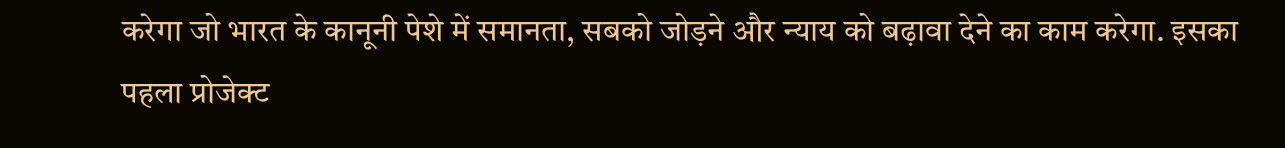करेगा जो भारत के कानूनी पेशे में समानता, सबको जोड़ने और न्याय को बढ़ावा देने का काम करेगा. इसका पहला प्रोजेक्ट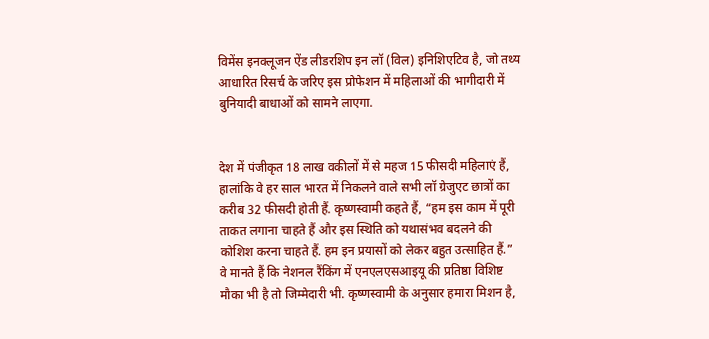विमेंस इनक्लूजन ऐंड लीडरशिप इन लॉ (विल) इनिशिएटिव है, जो तथ्य आधारित रिसर्च के जरिए इस प्रोफेशन में महिलाओं की भागीदारी में बुनियादी बाधाओं को सामने लाएगा.


देश में पंजीकृत 18 लाख वकीलों में से महज 15 फीसदी महिलाएं हैं, हालांकि वे हर साल भारत में निकलने वाले सभी लॉ ग्रेजुएट छात्रों का करीब 32 फीसदी होती हैं. कृष्णस्वामी कहते हैं, “हम इस काम में पूरी ताकत लगाना चाहते हैं और इस स्थिति को यथासंभव बदलने की कोशिश करना चाहते हैं. हम इन प्रयासों को लेकर बहुत उत्साहित हैं.”
वे मानते हैं कि नेशनल रैंकिंग में एनएलएसआइयू की प्रतिष्ठा विशिष्ट मौका भी है तो जिम्मेदारी भी. कृष्णस्वामी के अनुसार हमारा मिशन है,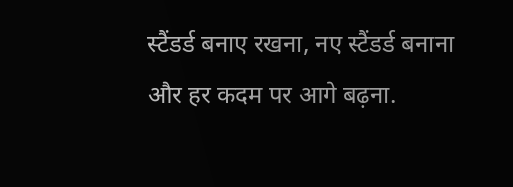स्टैंडर्ड बनाए रखना, नए स्टैंडर्ड बनाना और हर कदम पर आगे बढ़ना.